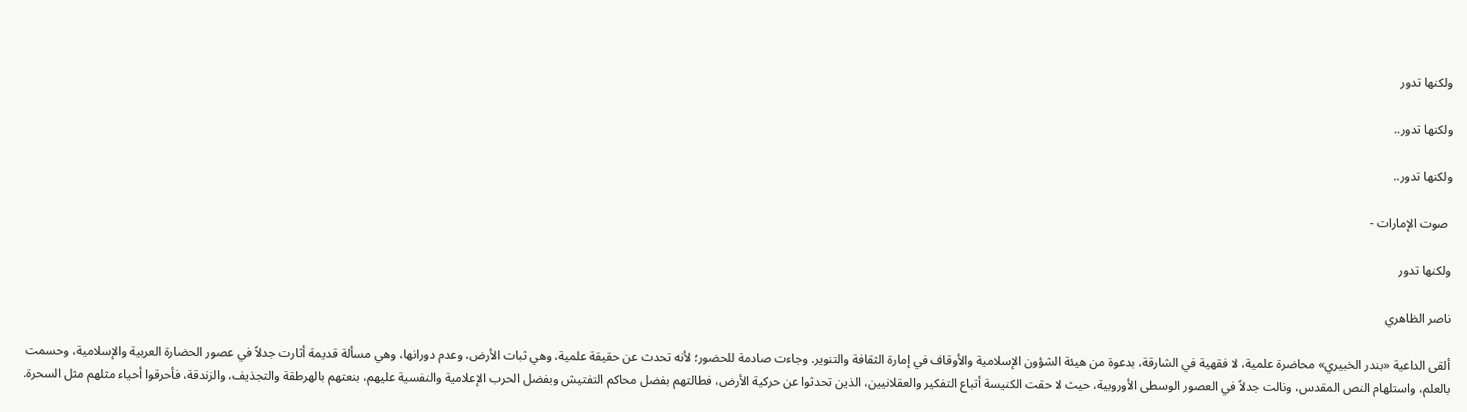ولكنها تدور

ولكنها تدور..

ولكنها تدور..

 صوت الإمارات -

ولكنها تدور

ناصر الظاهري

ألقى الداعية «بندر الخبيري» محاضرة علمية، لا فقهية في الشارقة، بدعوة من هيئة الشؤون الإسلامية والأوقاف في إمارة الثقافة والتنوير. وجاءت صادمة للحضور؛ لأنه تحدث عن حقيقة علمية، وهي ثبات الأرض، وعدم دورانها، وهي مسألة قديمة أثارت جدلاً في عصور الحضارة العربية والإسلامية، وحسمت بالعلم، واستلهام النص المقدس، ونالت جدلاً في العصور الوسطى الأوروبية، حيث لا حقت الكنيسة أتباع التفكير والعقلانيين، الذين تحدثوا عن حركية الأرض، فطالتهم بفضل محاكم التفتيش وبفضل الحرب الإعلامية والنفسية عليهم، بنعتهم بالهرطقة والتجذيف، والزندقة، فأحرقوا أحياء مثلهم مثل السحرة.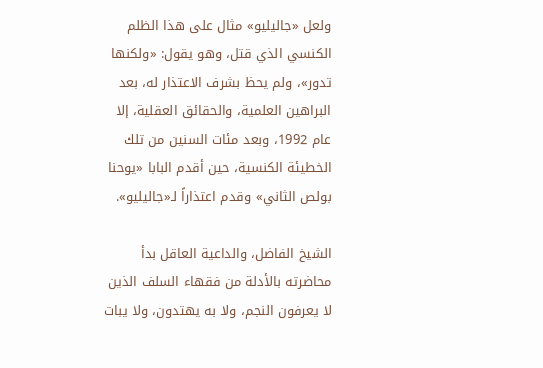ولعل «جاليليو» مثال على هذا الظلم الكنسي الذي قتل، وهو يقول: «ولكنها تدور»، ولم يحظ بشرف الاعتذار له، بعد البراهين العلمية، والحقائق العقلية، إلا عام 1992، وبعد مئات السنين من تلك الخطيئة الكنسية، حين أقدم البابا «يوحنا بولص الثاني» وقدم اعتذاراً لـ«جاليليو».

الشيخ الفاضل، والداعية العاقل بدأ محاضرته بالأدلة من فقهاء السلف الذين لا يعرفون النجم، ولا به يهتدون، ولا يبات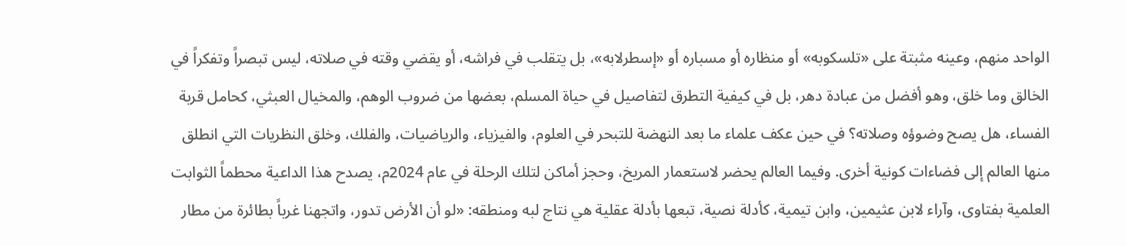الواحد منهم، وعينه مثبتة على «تلسكوبه» أو منظاره أو مسباره أو «إسطرلابه»، بل يتقلب في فراشه، أو يقضي وقته في صلاته، ليس تبصراً وتفكراً في الخالق وما خلق، وهو أفضل من عبادة دهر، بل في كيفية التطرق لتفاصيل في حياة المسلم، بعضها من ضروب الوهم، والمخيال العبثي، كحامل قربة الفساء، هل يصح وضوؤه وصلاته؟ في حين عكف علماء ما بعد النهضة للتبحر في العلوم، والفيزياء، والرياضيات، والفلك، وخلق النظريات التي انطلق منها العالم إلى فضاءات كونية أخرى. وفيما العالم يحضر لاستعمار المريخ، وحجز أماكن لتلك الرحلة في عام 2024م، يصدح هذا الداعية محطماً الثوابت العلمية بفتاوى، وآراء لابن عثيمين، وابن تيمية، كأدلة نصية، تبعها بأدلة عقلية هي نتاج لبه ومنطقه: «لو أن الأرض تدور، واتجهنا غرباً بطائرة من مطار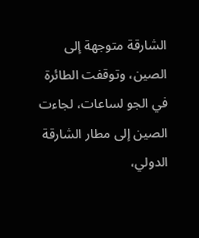الشارقة متوجهة إلى الصين، وتوقفت الطائرة في الجو لساعات، لجاءت الصين إلى مطار الشارقة الدولي،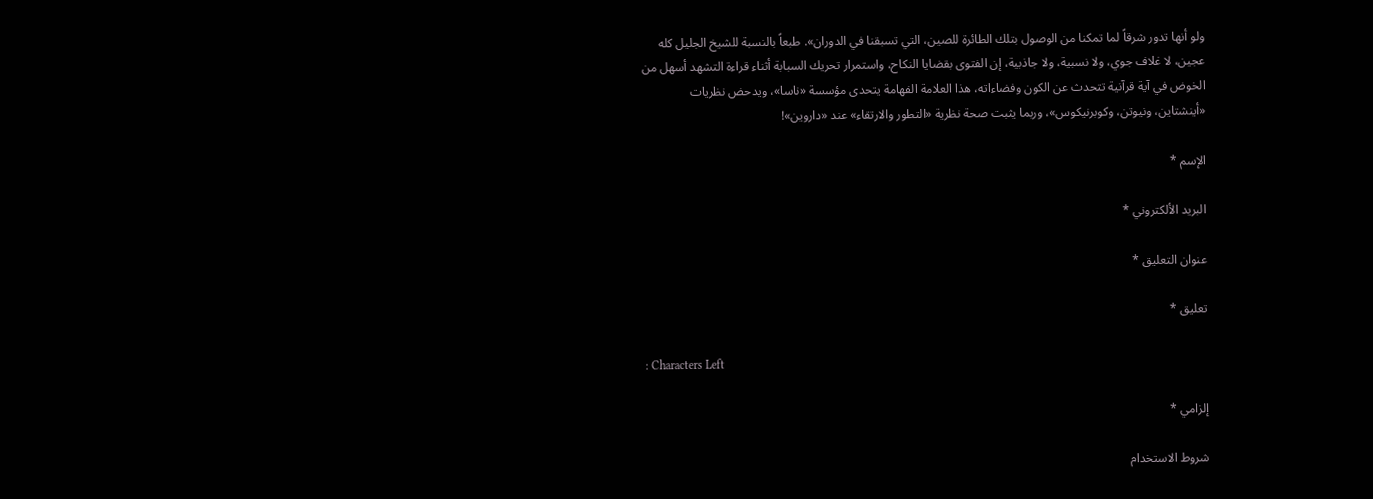ولو أنها تدور شرقاً لما تمكنا من الوصول بتلك الطائرة للصين، التي تسبقنا في الدوران». طبعاً بالنسبة للشيخ الجليل كله عجين، لا غلاف جوي، ولا نسبية، ولا جاذبية، إن الفتوى بقضايا النكاح، واستمرار تحريك السبابة أثناء قراءة التشهد أسهل من الخوض في آية قرآنية تتحدث عن الكون وفضاءاته، هذا العلامة الفهامة يتحدى مؤسسة «ناسا»، ويدحض نظريات «أينشتاين، ونيوتن، وكوبرنيكوس»، وربما يثبت صحة نظرية «التطور والارتقاء» عند «داروين»!

الإسم *

البريد الألكتروني *

عنوان التعليق *

تعليق *

: Characters Left

إلزامي *

شروط الاستخدام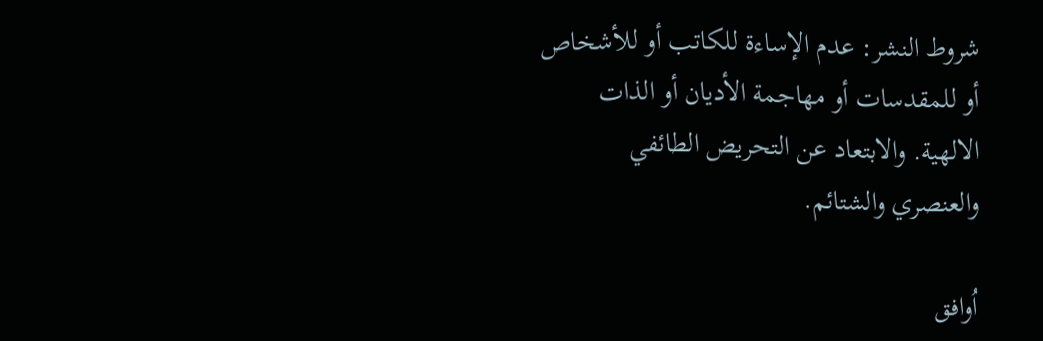شروط النشر: عدم الإساءة للكاتب أو للأشخاص أو للمقدسات أو مهاجمة الأديان أو الذات الالهية. والابتعاد عن التحريض الطائفي والعنصري والشتائم.

اُوافق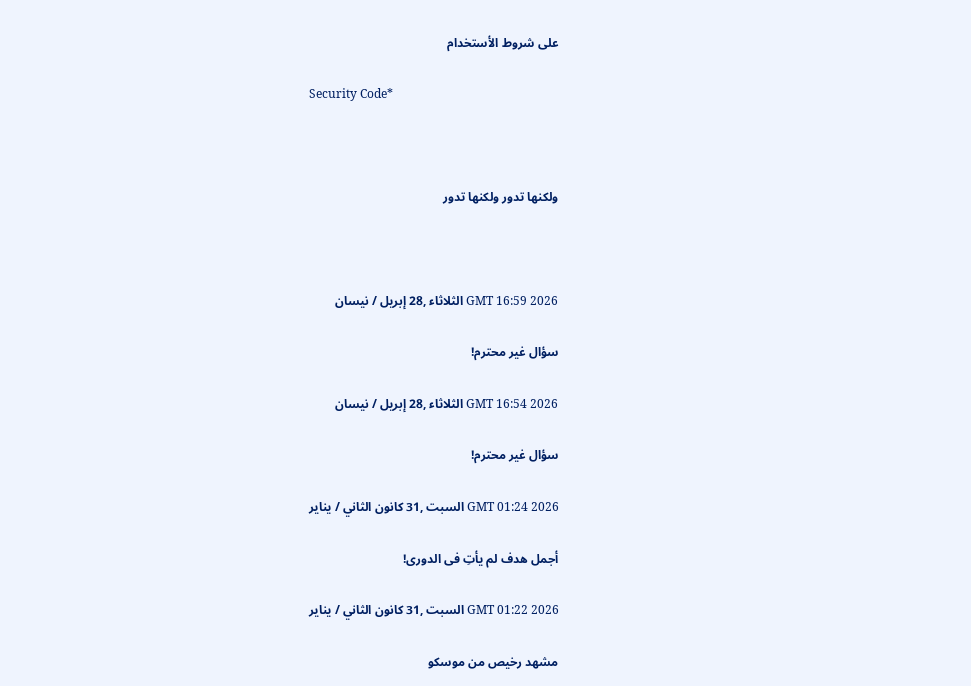على شروط الأستخدام

Security Code*



ولكنها تدور ولكنها تدور



GMT 16:59 2026 الثلاثاء ,28 إبريل / نيسان

سؤال غير محترم!

GMT 16:54 2026 الثلاثاء ,28 إبريل / نيسان

سؤال غير محترم!

GMT 01:24 2026 السبت ,31 كانون الثاني / يناير

أجمل هدف لم يأتِ فى الدورى!

GMT 01:22 2026 السبت ,31 كانون الثاني / يناير

مشهد رخيص من موسكو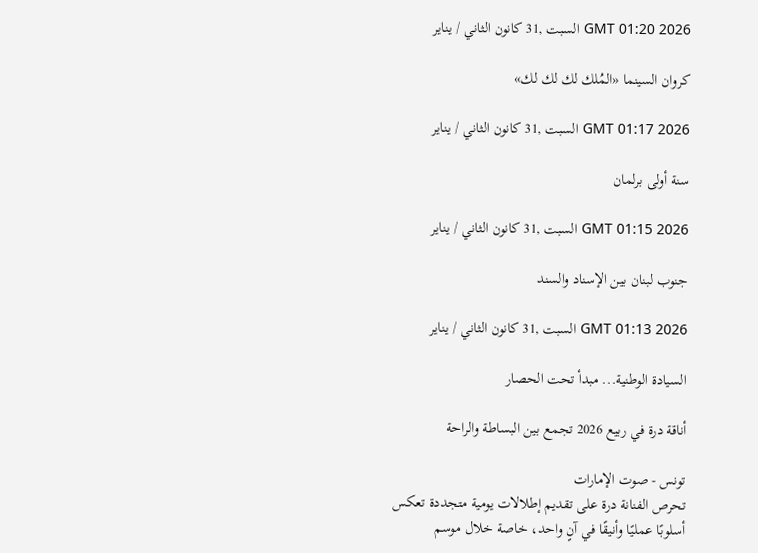GMT 01:20 2026 السبت ,31 كانون الثاني / يناير

كروان السينما «المُلك لك لك لك»

GMT 01:17 2026 السبت ,31 كانون الثاني / يناير

سنة أولى برلمان

GMT 01:15 2026 السبت ,31 كانون الثاني / يناير

جنوب لبنان بين الإسناد والسند

GMT 01:13 2026 السبت ,31 كانون الثاني / يناير

السيادة الوطنية... مبدأ تحت الحصار

أناقة درة في ربيع 2026 تجمع بين البساطة والراحة

تونس - صوت الإمارات
تحرص الفنانة درة على تقديم إطلالات يومية متجددة تعكس أسلوبًا عمليًا وأنيقًا في آنٍ واحد، خاصة خلال موسم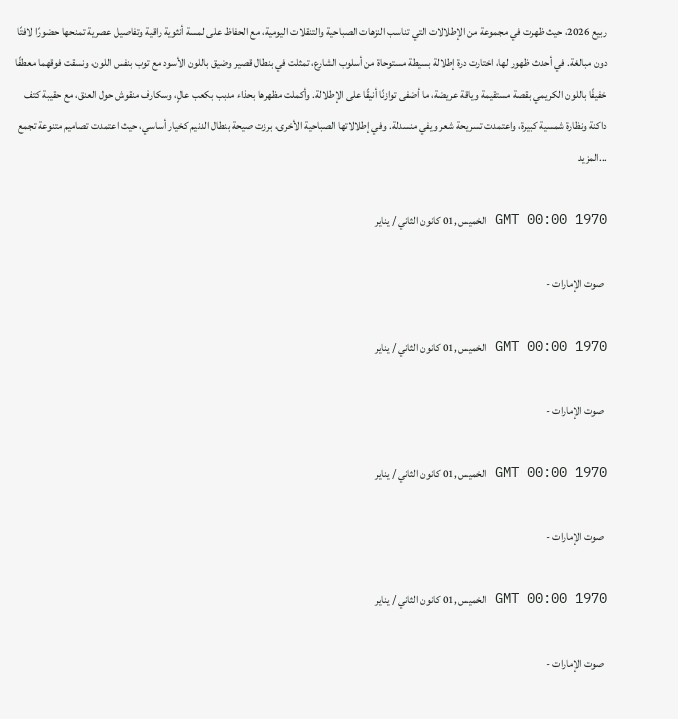ربيع 2026، حيث ظهرت في مجموعة من الإطلالات التي تناسب النزهات الصباحية والتنقلات اليومية، مع الحفاظ على لمسة أنثوية راقية وتفاصيل عصرية تمنحها حضورًا لافتًا دون مبالغة. في أحدث ظهور لها، اختارت درة إطلالة بسيطة مستوحاة من أسلوب الشارع، تمثلت في بنطال قصير وضيق باللون الأسود مع توب بنفس اللون، ونسقت فوقهما معطفًا خفيفًا باللون الكريمي بقصة مستقيمة وياقة عريضة، ما أضفى توازنًا أنيقًا على الإطلالة. وأكملت مظهرها بحذاء مدبب بكعب عالٍ، وسكارف منقوش حول العنق، مع حقيبة كتف داكنة ونظارة شمسية كبيرة، واعتمدت تسريحة شعر ويفي منسدلة. وفي إطلالاتها الصباحية الأخرى، برزت صيحة بنطال الدنيم كخيار أساسي، حيث اعتمدت تصاميم متنوعة تجمع ...المزيد

GMT 00:00 1970 الخميس ,01 كانون الثاني / يناير

 صوت الإمارات -

GMT 00:00 1970 الخميس ,01 كانون الثاني / يناير

 صوت الإمارات -

GMT 00:00 1970 الخميس ,01 كانون الثاني / يناير

 صوت الإمارات -

GMT 00:00 1970 الخميس ,01 كانون الثاني / يناير

 صوت الإمارات -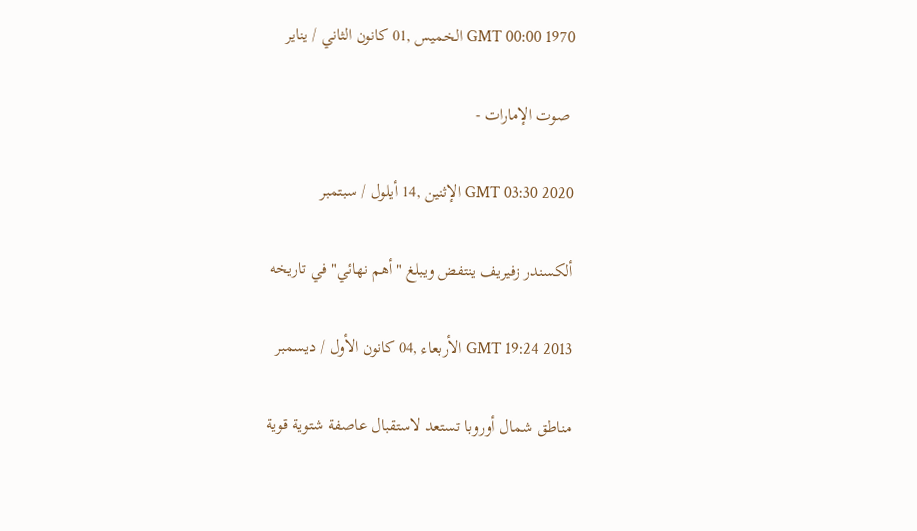GMT 00:00 1970 الخميس ,01 كانون الثاني / يناير

 صوت الإمارات -

GMT 03:30 2020 الإثنين ,14 أيلول / سبتمبر

ألكسندر زفيريف ينتفض ويبلغ "أهم نهائي" في تاريخه

GMT 19:24 2013 الأربعاء ,04 كانون الأول / ديسمبر

مناطق شمال أوروبا تستعد لاستقبال عاصفة شتوية قوية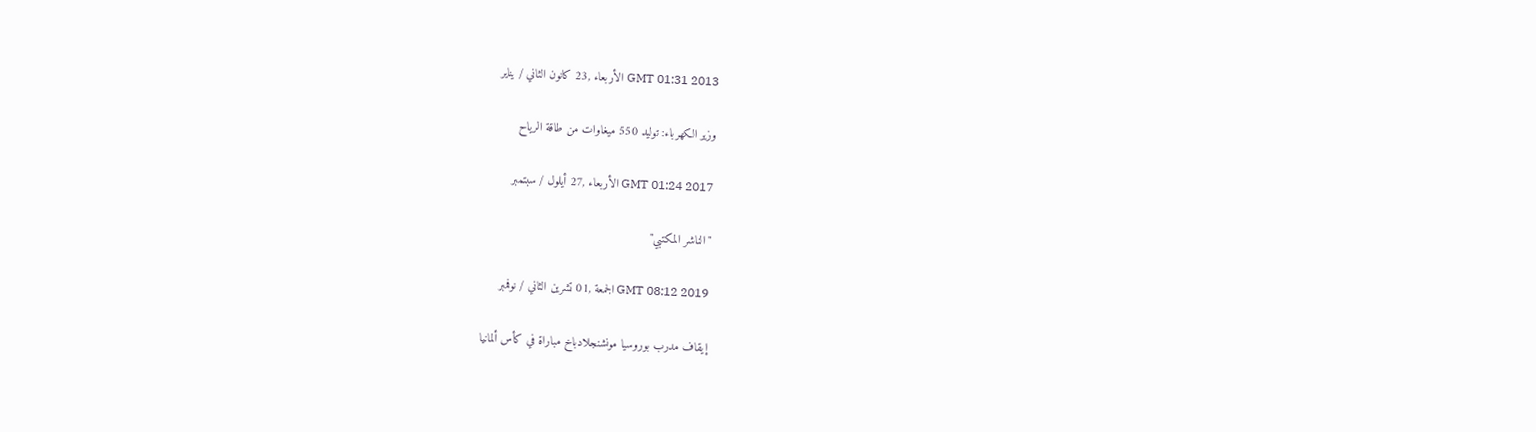GMT 01:31 2013 الأربعاء ,23 كانون الثاني / يناير

وزير الكهرباء: توليد 550 ميغاوات من طاقة الرياح

GMT 01:24 2017 الأربعاء ,27 أيلول / سبتمبر

"الناشر المكتبي"

GMT 08:12 2019 الجمعة ,01 تشرين الثاني / نوفمبر

إيقاف مدرب بوروسيا مونشنجلادباخ مباراة في كأس ألمانيا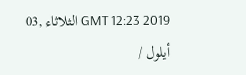GMT 12:23 2019 الثلاثاء ,03 أيلول /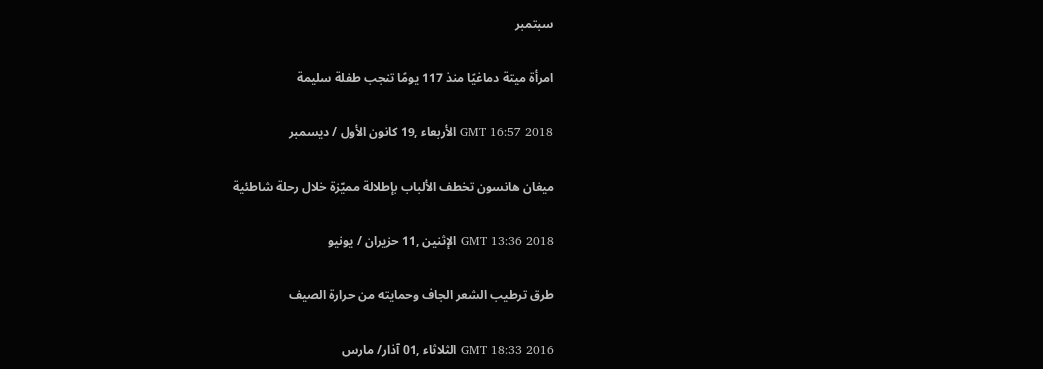سبتمبر

امرأة ميتة دماغيًا منذ 117 يومًا تنجب طفلة سليمة

GMT 16:57 2018 الأربعاء ,19 كانون الأول / ديسمبر

ميغان هانسون تخطف الألباب بإطلالة مميّزة خلال رحلة شاطئية

GMT 13:36 2018 الإثنين ,11 حزيران / يونيو

طرق ترطيب الشعر الجاف وحمايته من حرارة الصيف

GMT 18:33 2016 الثلاثاء ,01 آذار/ مارس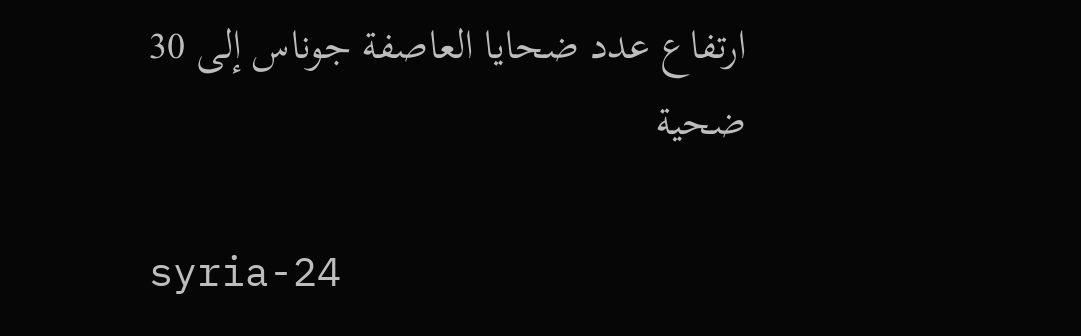ارتفاع عدد ضحايا العاصفة جوناس إلى 30 ضحية

syria-24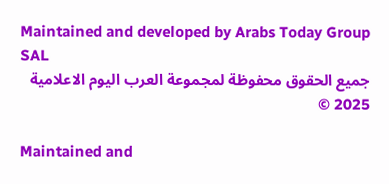Maintained and developed by Arabs Today Group SAL
جميع الحقوق محفوظة لمجموعة العرب اليوم الاعلامية 2025 ©

Maintained and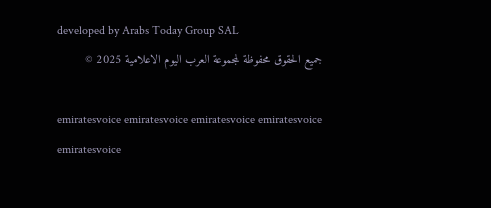developed by Arabs Today Group SAL
جميع الحقوق محفوظة لمجموعة العرب اليوم الاعلامية 2025 ©

emiratesvoice emiratesvoice emiratesvoice emiratesvoice
emiratesvoice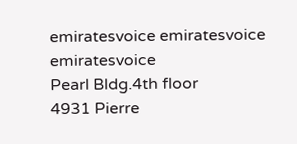emiratesvoice emiratesvoice
emiratesvoice
Pearl Bldg.4th floor
4931 Pierre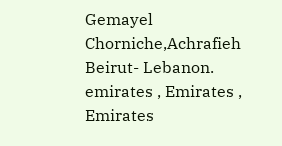Gemayel Chorniche,Achrafieh
Beirut- Lebanon.
emirates , Emirates , Emirates